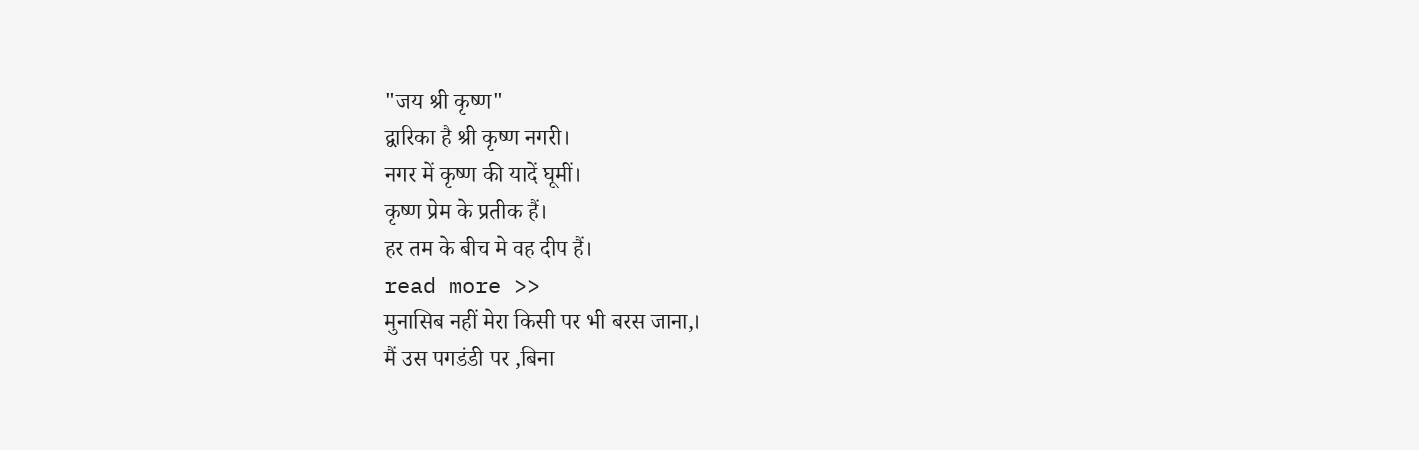"जय श्री कृष्ण"
द्वारिका है श्री कृष्ण नगरी।
नगर में कृष्ण की यादें घूमीं।
कृष्ण प्रेम के प्रतीक हैं।
हर तम के बीच मे वह दीप हैं।
read more >>
मुनासिब नहीं मेरा किसी पर भी बरस जाना,।
मैं उस पगडंडी पर ,बिना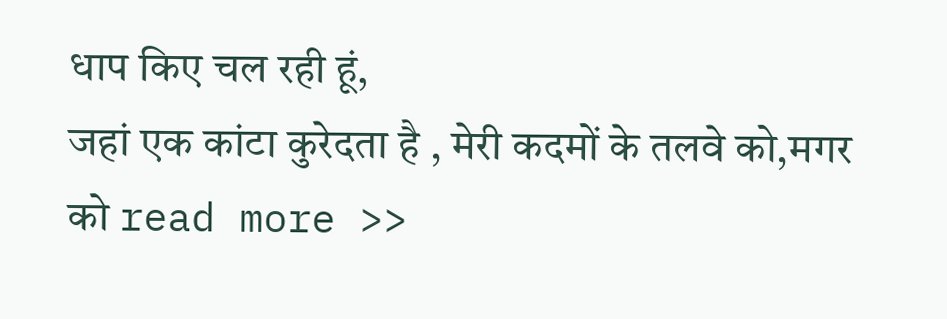धाप किए चल रही हूं,
जहां एक कांटा कुरेदता है , मेरी कदमों के तलवे को,मगर
को read more >>